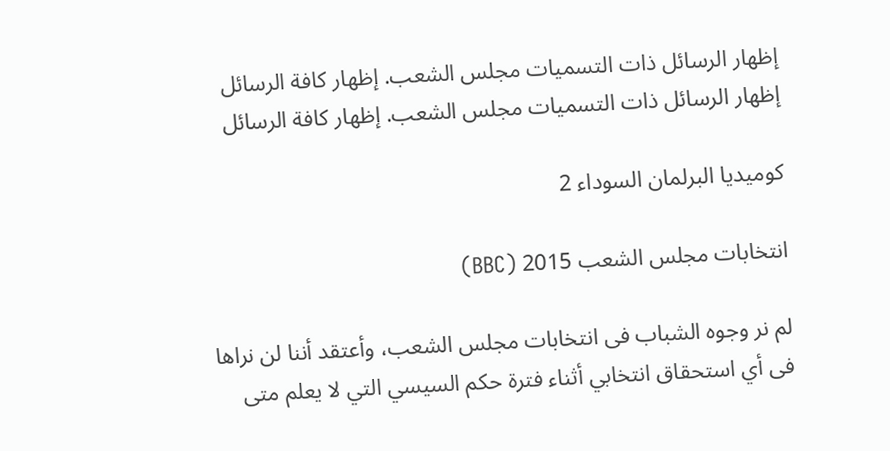إظهار الرسائل ذات التسميات مجلس الشعب. إظهار كافة الرسائل
إظهار الرسائل ذات التسميات مجلس الشعب. إظهار كافة الرسائل

كوميديا البرلمان السوداء 2

انتخابات مجلس الشعب 2015 (BBC)

لم نر وجوه الشباب فى انتخابات مجلس الشعب، وأعتقد أننا لن نراها فى أي استحقاق انتخابي أثناء فترة حكم السيسي التي لا يعلم متى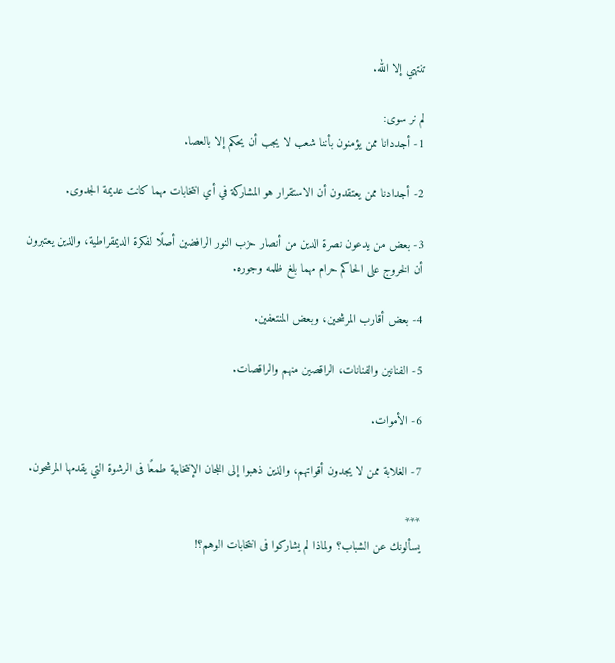تنتهي إلا الله.

لم نر سوى:
1- أجددانا ممن يؤمنون بأننا شعب لا يجب أن يحكم إلا بالعصا.

2- أجدادنا ممن يعتقدون أن الاستقرار هو المشاركة في أي انتخابات مهما كانت عديمة الجدوى.

3- بعض من يدعون نصرة الدين من أنصار حزب النور الرافضين أصلًا لفكرة الديمقراطية، والذين يعتبرون أن الخروج على الحاكم حرام مهما بلغ ظلمه وجوره.

4- بعض أقارب المرشحين، وبعض المنتعفين.

5- الفنانين والفنانات، الراقصين منهم والراقصات.

6- الأموات.

7- الغلابة ممن لا يجدون أقواتهم، والذين ذهبوا إلى اللجان الإنتخابية طمعًا فى الرشوة التي يقدمها المرشحون.

***
يسألونك عن الشباب؟ ولماذا لم يشاركوا فى انتخابات الوهم؟!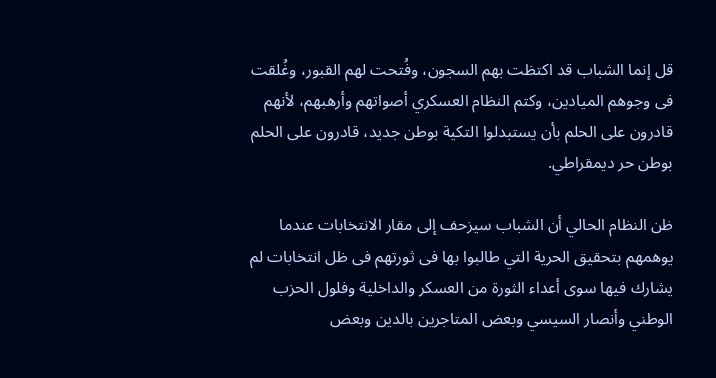قل إنما الشباب قد اكتظت بهم السجون، وفُتحت لهم القبور، وغُلقت فى وجوهم الميادين، وكتم النظام العسكري أصواتهم وأرهبهم، لأنهم قادرون على الحلم بأن يستبدلوا التكية بوطن جديد، قادرون على الحلم بوطن حر ديمقراطي.

ظن النظام الحالي أن الشباب سيزحف إلى مقار الانتخابات عندما يوهمهم بتحقيق الحرية التي طالبوا بها فى ثورتهم فى ظل انتخابات لم يشارك فيها سوى أعداء الثورة من العسكر والداخلية وفلول الحزب الوطني وأنصار السيسي وبعض المتاجرين بالدين وبعض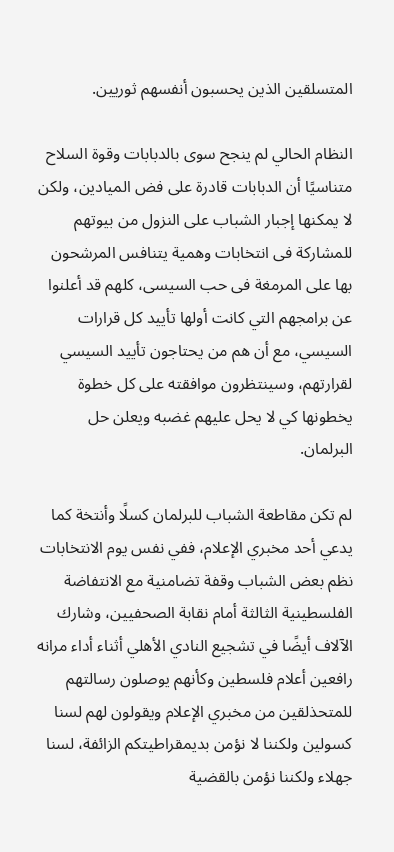المتسلقين الذين يحسبون أنفسهم ثوريين.

النظام الحالي لم ينجح سوى بالدبابات وقوة السلاح متناسيًا أن الدبابات قادرة على فض الميادين، ولكن لا يمكنها إجبار الشباب على النزول من بيوتهم للمشاركة فى انتخابات وهمية يتنافس المرشحون بها على المرمغة فى حب السيسى، كلهم قد أعلنوا عن برامجهم التي كانت أولها تأييد كل قرارات السيسي، مع أن هم من يحتاجون تأييد السيسي لقرارتهم، وسينتظرون موافقته على كل خطوة يخطونها كي لا يحل عليهم غضبه ويعلن حل البرلمان.

لم تكن مقاطعة الشباب للبرلمان كسلًا وأنتخة كما يدعي أحد مخبري الإعلام، ففي نفس يوم الانتخابات نظم بعض الشباب وقفة تضامنية مع الانتفاضة الفلسطينية الثالثة أمام نقابة الصحفيين، وشارك الآلاف أيضًا في تشجيع النادي الأهلي أثناء أداء مرانه رافعين أعلام فلسطين وكأنهم يوصلون رسالتهم للمتحذلقين من مخبري الإعلام ويقولون لهم لسنا كسولين ولكننا لا نؤمن بديمقراطيتكم الزائفة، لسنا جهلاء ولكننا نؤمن بالقضية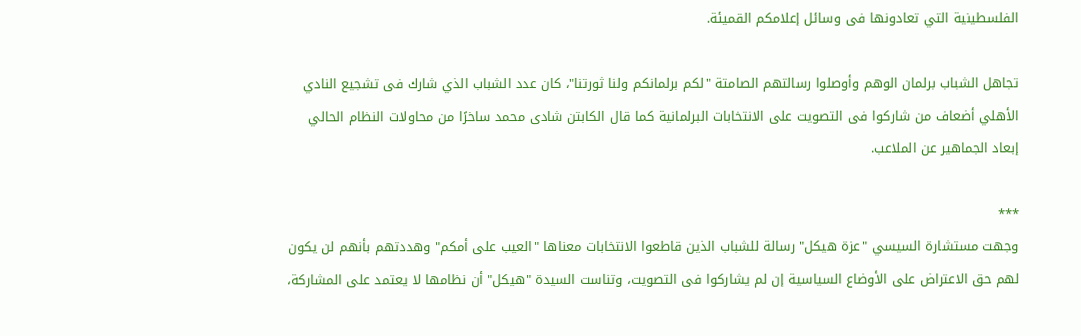الفلسطينية التي تعادونها فى وسائل إعلامكم القميئة.

تجاهل الشباب برلمان الوهم وأوصلوا رسالتهم الصامتة "لكم برلمانكم ولنا ثورتنا"، كان عدد الشباب الذي شارك فى تشجيع النادي الأهلي أضعاف من شاركوا فى التصويت على الانتخابات البرلمانية كما قال الكابتن شادى محمد ساخرًا من محاولات النظام الحالي إبعاد الجماهير عن الملاعب.

***
وجهت مستشارة السيسي "عزة هيكل" رسالة للشباب الذين قاطعوا الانتخابات معناها "العيب على أمكم" وهددتهم بأنهم لن يكون لهم حق الاعتراض على الأوضاع السياسية إن لم يشاركوا فى التصويت، وتناست السيدة "هيكل" أن نظامها لا يعتمد على المشاركة،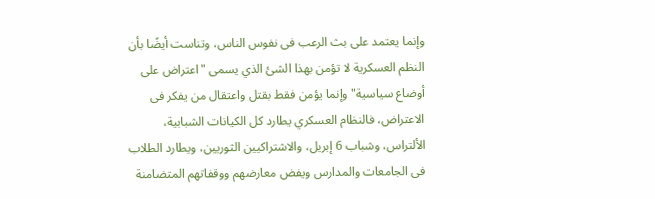وإنما يعتمد على بث الرعب فى نفوس الناس، وتناست أيضًا بأن النظم العسكرية لا تؤمن بهذا الشئ الذي يسمى "اعتراض على أوضاع سياسية" وإنما يؤمن فقط بقتل واعتقال من يفكر فى الاعتراض، فالنظام العسكري يطارد كل الكيانات الشبابية، الألتراس، وشباب 6 إبريل، والاشتراكيين الثوريين، ويطارد الطلاب فى الجامعات والمدارس ويفض معارضهم ووقفاتهم المتضامنة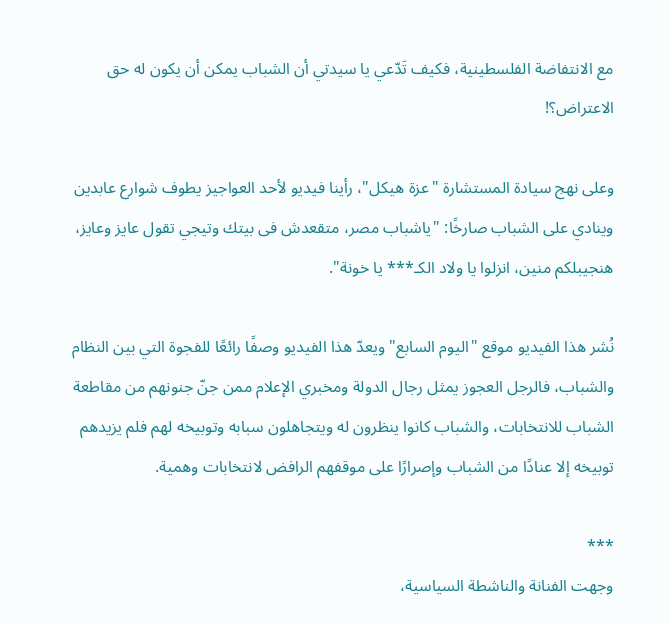مع الانتفاضة الفلسطينية، فكيف تَدّعي يا سيدتي أن الشباب يمكن أن يكون له حق الاعتراض؟!

وعلى نهج سيادة المستشارة "عزة هيكل"، رأينا فيديو لأحد العواجيز يطوف شوارع عابدين وينادي على الشباب صارخًا: "ياشباب مصر، متقعدش فى بيتك وتيجي تقول عايز وعايز، هنجيبلكم منين، انزلوا يا ولاد الكـ*** يا خونة".

نُشر هذا الفيديو موقع "اليوم السابع" ويعدّ هذا الفيديو وصفًا رائعًا للفجوة التي بين النظام والشباب، فالرجل العجوز يمثل رجال الدولة ومخبري الإعلام ممن جنّ جنونهم من مقاطعة الشباب للانتخابات، والشباب كانوا ينظرون له ويتجاهلون سبابه وتوبيخه لهم فلم يزيدهم توبيخه إلا عنادًا من الشباب وإصرارًا على موقفهم الرافض لانتخابات وهمية.

***
وجهت الفنانة والناشطة السياسية،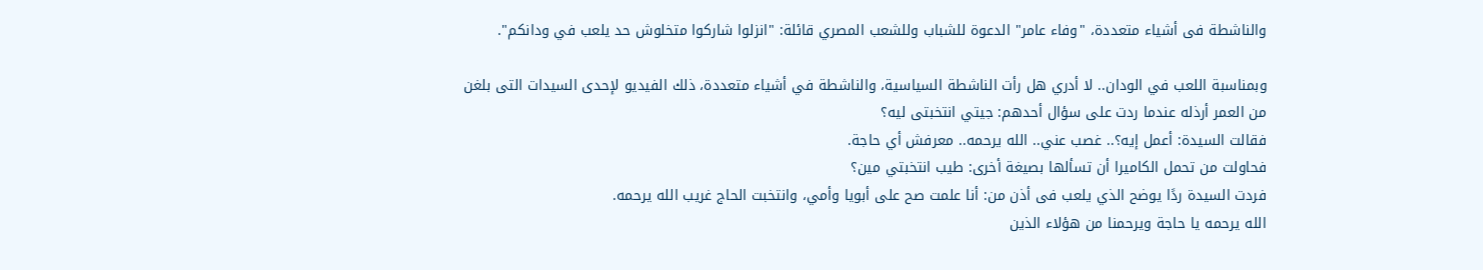والناشطة فى أشياء متعددة، "وفاء عامر" الدعوة للشباب وللشعب المصري قائلة: "انزلوا شاركوا متخلوش حد يلعب في ودانكم".

وبمناسبة اللعب في الودان.. لا أدري هل رأت الناشطة السياسية، والناشطة في أشياء متعددة، ذلك الفيديو لإحدى السيدات التى بلغن من العمر أرذله عندما ردت على سؤال أحدهم: جيتي انتخبتى ليه؟
فقالت السيدة: أعمل إيه؟.. غصب عني.. الله يرحمه.. معرفش أي حاجة.
فحاولت من تحمل الكاميرا أن تسألها بصيغة أخرى: طيب انتخبتي مين؟
فردت السيدة ردًا يوضح الذي يلعب فى أذن من: أنا علمت صح على أبويا وأمي، وانتخبت الحاج غريب الله يرحمه.
الله يرحمه يا حاجة ويرحمنا من هؤلاء الذين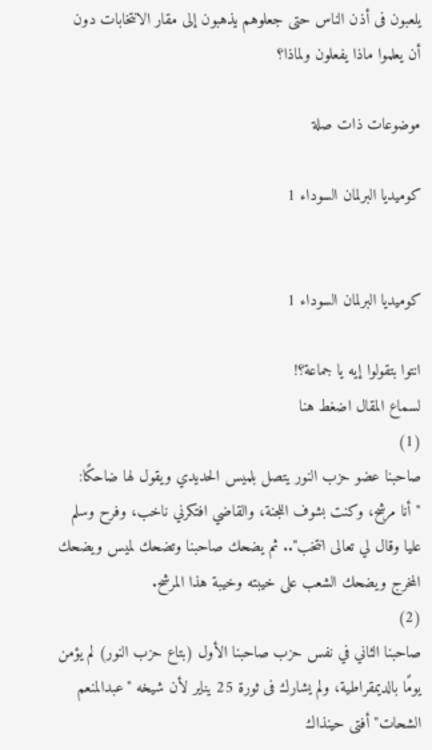يلعبون فى أذن الناس حتى جعلوهم يذهبون إلى مقار الانتخابات دون أن يعلموا ماذا يفعلون ولماذا؟

موضوعات ذات صلة

كوميديا البرلمان السوداء 1


كوميديا البرلمان السوداء 1

انتوا بتقولوا إيه يا جماعة؟!
لسماع المقال اضغط هنا
(1)
صاحبنا عضو حزب النور يتصل بلميس الحديدي ويقول لها ضاحكًا: "أنا مرشح، وكنت بشوف اللجنة، والقاضي افتكرني ناخب، وفرح وسلم عليا وقال لي تعالى انتخب".. ثم يضحك صاحبنا وتضحك لميس ويضحك المخرج ويضحك الشعب على خيبته وخيبة هذا المرشح.
(2)
صاحبنا الثاني في نفس حزب صاحبنا الأول (بتاع حزب النور) لم يؤمن يومًا بالديمقراطية، ولم يشارك فى ثورة 25 يناير لأن شيخه "عبدالمنعم الشحات" أفتى حينذاك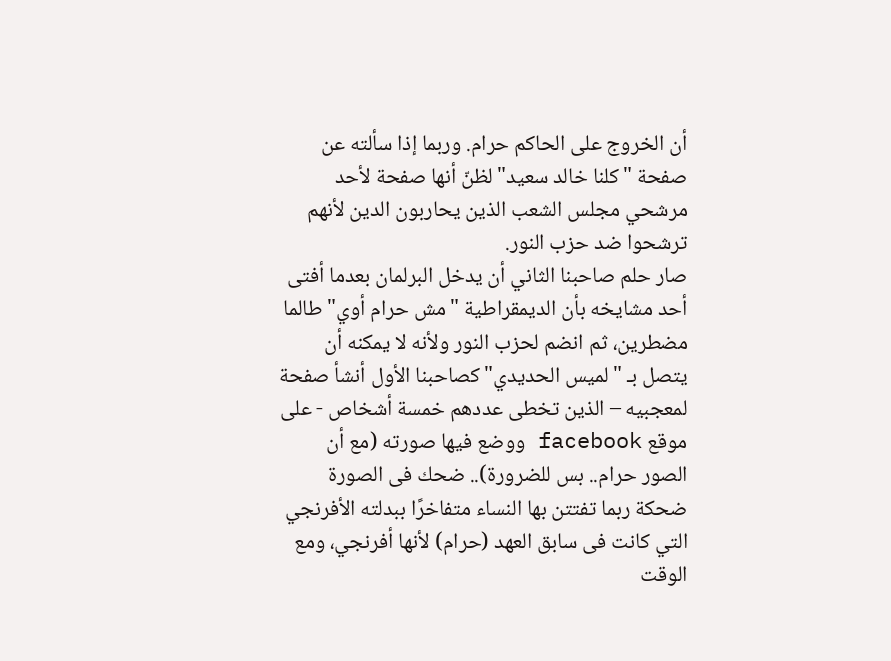أن الخروج على الحاكم حرام. وربما إذا سألته عن صفحة "كلنا خالد سعيد" لظنّ أنها صفحة لأحد مرشحي مجلس الشعب الذين يحاربون الدين لأنهم ترشحوا ضد حزب النور.
صار حلم صاحبنا الثاني أن يدخل البرلمان بعدما أفتى أحد مشايخه بأن الديمقراطية "مش حرام أوي" طالما مضطرين، ثم انضم لحزب النور ولأنه لا يمكنه أن يتصل بـ "لميس الحديدي" كصاحبنا الأول أنشأ صفحة لمعجبيه – الذين تخطى عددهم خمسة أشخاص - على موقع facebook ووضع فيها صورته (مع أن الصور حرام.. بس للضرورة).. ضحك فى الصورة ضحكة ربما تفتتن بها النساء متفاخرًا ببدلته الأفرنجي التي كانت فى سابق العهد (حرام) لأنها أفرنجي، ومع الوقت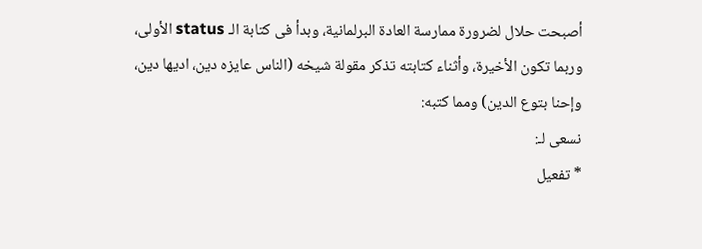أصبحت حلال لضرورة ممارسة العادة البرلمانية، وبدأ فى كتابة الـ status الأولى، وربما تكون الأخيرة، وأثناء كتابته تذكر مقولة شيخه (الناس عايزه دين، اديها دين، وإحنا بتوع الدين) ومما كتبه:
نسعى لـ:
* تفعيل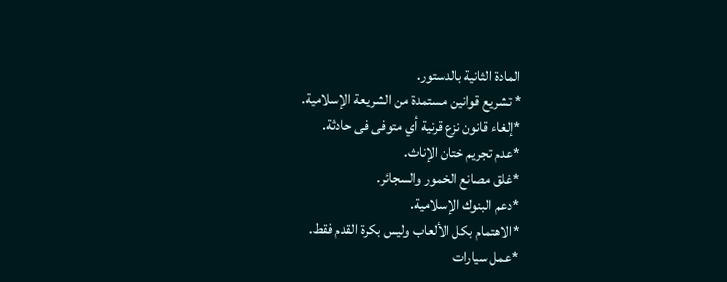المادة الثانية بالدستور.
* تشريع قوانين مستمدة من الشريعة الإسلامية.
*إلغاء قانون نزع قرنية أي متوفى فى حادثة.
*عدم تجريم ختان الإناث.
*غلق مصانع الخمور والسجائر.
*دعم البنوك الإسلامية.
*الاهتمام بكل الألعاب وليس بكرة القدم فقط.
*عمل سيارات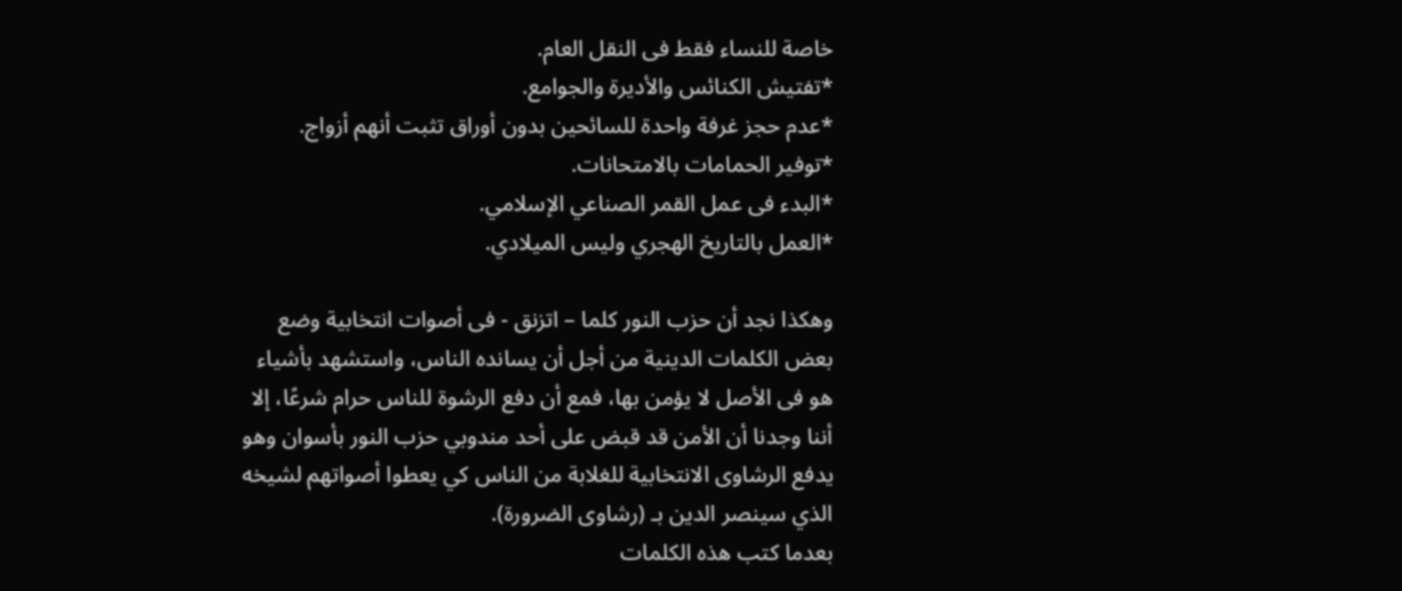خاصة للنساء فقط فى النقل العام.
*تفتيش الكنائس والأديرة والجوامع.
*عدم حجز غرفة واحدة للسائحين بدون أوراق تثبت أنهم أزواج.
*توفير الحمامات بالامتحانات.
*البدء فى عمل القمر الصناعي الإسلامي.
*العمل بالتاريخ الهجري وليس الميلادي.

وهكذا نجد أن حزب النور كلما – اتزنق - فى أصوات انتخابية وضع بعض الكلمات الدينية من أجل أن يسانده الناس، واستشهد بأشياء هو فى الأصل لا يؤمن بها، فمع أن دفع الرشوة للناس حرام شرعًا، إلا أننا وجدنا أن الأمن قد قبض على أحد مندوبي حزب النور بأسوان وهو يدفع الرشاوى الانتخابية للغلابة من الناس كي يعطوا أصواتهم لشيخه الذي سينصر الدين بـ (رشاوى الضرورة).
بعدما كتب هذه الكلمات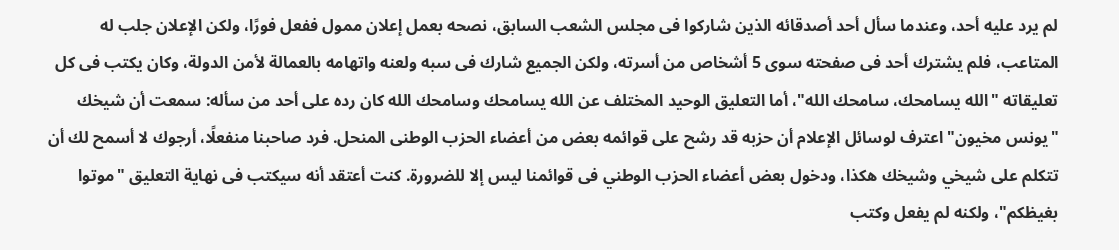لم يرد عليه أحد، وعندما سأل أحد أصدقائه الذين شاركوا فى مجلس الشعب السابق، نصحه بعمل إعلان ممول ففعل فورًا، ولكن الإعلان جلب له المتاعب، فلم يشترك أحد فى صفحته سوى 5 أشخاص من أسرته، ولكن الجميع شارك فى سبه ولعنه واتهامه بالعمالة لأمن الدولة، وكان يكتب فى كل تعليقاته "الله يسامحك، سامحك الله"، أما التعليق الوحيد المختلف عن الله يسامحك وسامحك الله كان رده على أحد من سأله: سمعت أن شيخك "يونس مخيون" اعترف لوسائل الإعلام أن حزبه قد رشح على قوائمه بعض من أعضاء الحزب الوطنى المنحل. فرد صاحبنا منفعلًا، أرجوك لا أسمح لك أن تتكلم على شيخي وشيخك هكذا، ودخول بعض أعضاء الحزب الوطني فى قوائمنا ليس إلا للضرورة. كنت أعتقد أنه سيكتب فى نهاية التعليق "موتوا بغيظكم"، ولكنه لم يفعل وكتب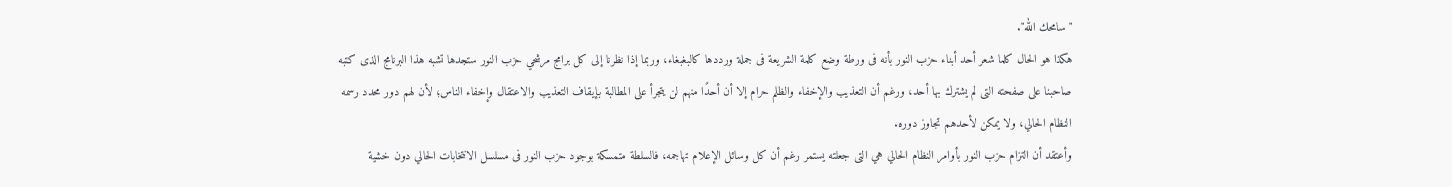"سامحك الله".
هكذا هو الحال كلما شعر أحد أبناء حزب النور بأنه فى ورطة وضع كلمة الشريعة فى جملة ورددها كالبغبغاء، وربما إذا نظرنا إلى كل برامج مرشحي حزب النور ستجدها تشبه هذا البرنامج الذى كتبه صاحبنا على صفحته التى لم يشترك بها أحد، ورغم أن التعذيب والإخفاء والظلم حرام إلا أن أحدًا منهم لن يتجرأ على المطالبة بإيقاف التعذيب والاعتقال وإخفاء الناس؛ لأن لهم دور محدد رسمه النظام الحالي، ولا يمكن لأحدهم تجاوز دوره.
وأعتقد أن التزام حزب النور بأوامر النظام الحالي هي التى جعلته يستمر رغم أن كل وسائل الإعلام تهاجمه، فالسلطة متمسكة بوجود حزب النور فى مسلسل الانتخابات الحالي دون خشية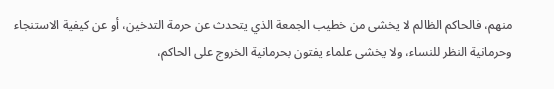منهم، فالحاكم الظالم لا يخشى من خطيب الجمعة الذي يتحدث عن حرمة التدخين، أو عن كيفية الاستنجاء وحرمانية النظر للنساء، ولا يخشى علماء يفتون بحرمانية الخروج على الحاكم،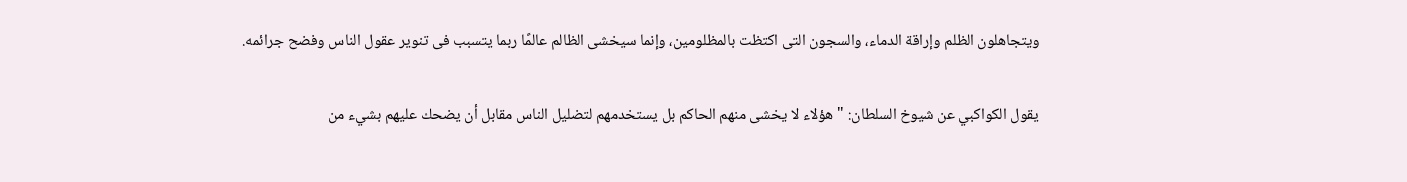ويتجاهلون الظلم وإراقة الدماء، والسجون التى اكتظت بالمظلومين، وإنما سيخشى الظالم عالمًا ربما يتسبب فى تنوير عقول الناس وفضح جرائمه.

يقول الكواكبي عن شيوخ السلطان: "هؤلاء لا يخشى منهم الحاكم بل يستخدمهم لتضليل الناس مقابل أن يضحك عليهم بشيء من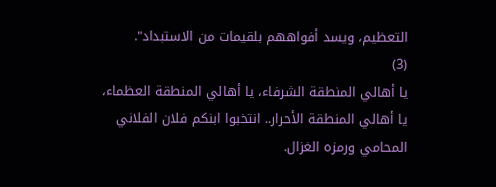التعظيم، ويسد أفواههم بلقيمات من الاستبداد".
(3)
يا أهالي المنطقة الشرفاء، يا أهالي المنطقة العظماء، يا أهالي المنطقة الأحرار.. انتخبوا ابنكم فلان الفلاني المحامي ورمزه الغزال.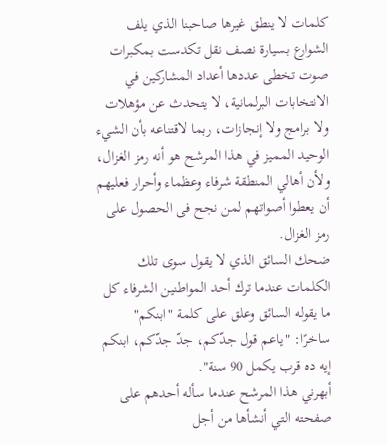كلمات لا ينطق غيرها صاحبنا الذي يلف الشوارع بسيارة نصف نقل تكدست بمكبرات صوت تخطى عددها أعداد المشاركين في الانتخابات البرلمانية، لا يتحدث عن مؤهلات ولا برامج ولا إنجازات، ربما لاقتناعه بأن الشيء الوحيد المميز في هذا المرشح هو أنه رمز الغزال، ولأن أهالي المنطقة شرفاء وعظماء وأحرار فعليهم أن يعطوا أصواتهم لمن نجح فى الحصول على رمز الغزال.
ضحك السائق الذي لا يقول سوى تلك الكلمات عندما ترك أحد المواطنين الشرفاء كل ما يقوله السائق وعلق على كلمة "ابنكم" ساخرًا: "ياعم قول جدّكم، جدّ جدّكم، ابنكم إيه ده قرب يكمل 90 سنة".
أبهرني هذا المرشح عندما سأله أحدهم على صفحته التي أنشأها من أجل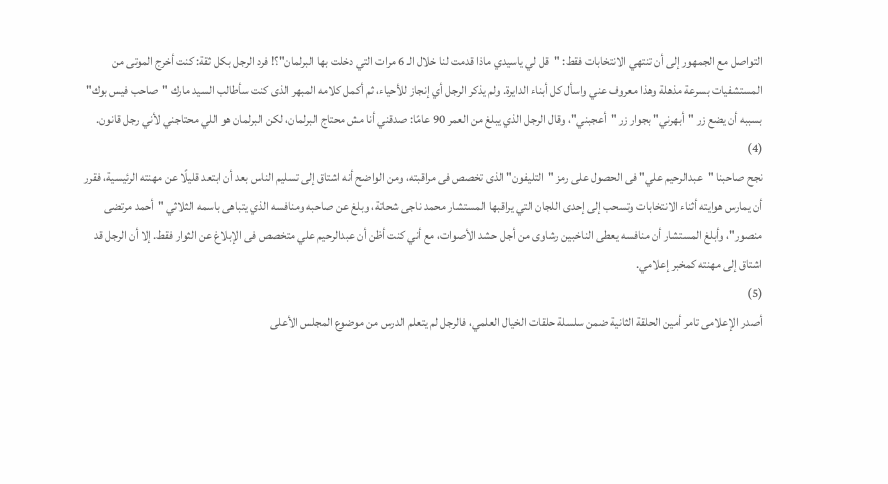التواصل مع الجمهور إلى أن تنتهي الانتخابات فقط: "قل لي ياسيدي ماذا قدمت لنا خلال الـ 6 مرات التي دخلت بها البرلمان"؟! فرد الرجل بكل ثقة: كنت أخرج الموتى من المستشفيات بسرعة مذهلة وهذا معروف عني واسأل كل أبناء الدايرة. ولم يذكر الرجل أي إنجاز للأحياء، ثم أكمل كلامه المبهر الذى كنت سأطالب السيد مارك "صاحب فيس بوك" بسببه أن يضع زر "أبهرني" بجوار زر "أعجبني"، وقال الرجل الذي يبلغ من العمر 90 عامًا: صدقني أنا مش محتاج البرلمان، لكن البرلمان هو اللي محتاجني لأني رجل قانون.
(4)
نجح صاحبنا "عبدالرحيم علي" فى الحصول على رمز "التليفون" الذى تخصص فى مراقبته، ومن الواضح أنه اشتاق إلى تسليم الناس بعد أن ابتعد قليلًا عن مهنته الرئيسية، فقرر أن يمارس هوايته أثناء الانتخابات وتسحب إلى إحدى اللجان التي يراقبها المستشار محمد ناجى شحاتة، وبلغ عن صاحبه ومنافسه الذي يتباهى باسمه الثلاثي "أحمد مرتضى منصور"، وأبلغ المستشار أن منافسه يعطى الناخبين رشاوى من أجل حشد الأصوات، مع أني كنت أظن أن عبدالرحيم علي متخصص فى الإبلاغ عن الثوار فقط. إلا أن الرجل قد اشتاق إلى مهنته كمخبر إعلامي.
(5)
أصدر الإعلامى تامر أمين الحلقة الثانية ضمن سلسلة حلقات الخيال العلمي، فالرجل لم يتعلم الدرس من موضوع المجلس الأعلى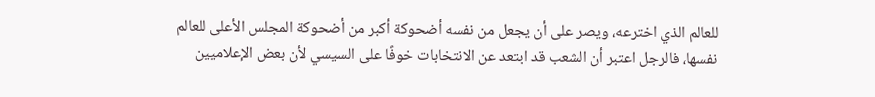للعالم الذي اخترعه، ويصر على أن يجعل من نفسه أضحوكة أكبر من أضحوكة المجلس الأعلى للعالم نفسها، فالرجل اعتبر أن الشعب قد ابتعد عن الانتخابات خوفًا على السيسي لأن بعض الإعلاميين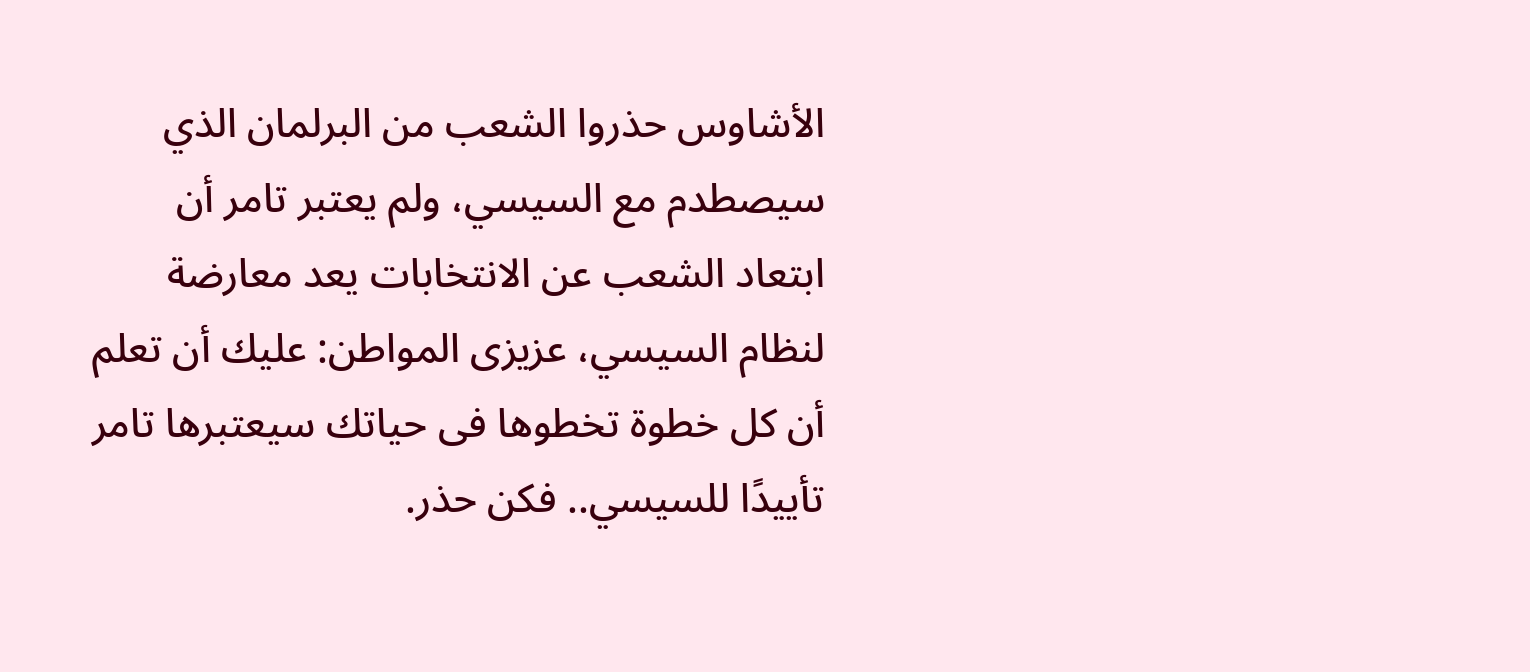الأشاوس حذروا الشعب من البرلمان الذي سيصطدم مع السيسي، ولم يعتبر تامر أن ابتعاد الشعب عن الانتخابات يعد معارضة لنظام السيسي، عزيزى المواطن: عليك أن تعلم أن كل خطوة تخطوها فى حياتك سيعتبرها تامر تأييدًا للسيسي.. فكن حذر.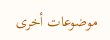موضوعات أخرى